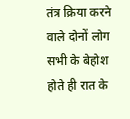तंत्र क्रिया करने वाले दोनों लोग सभी के बेहोश होते ही रात के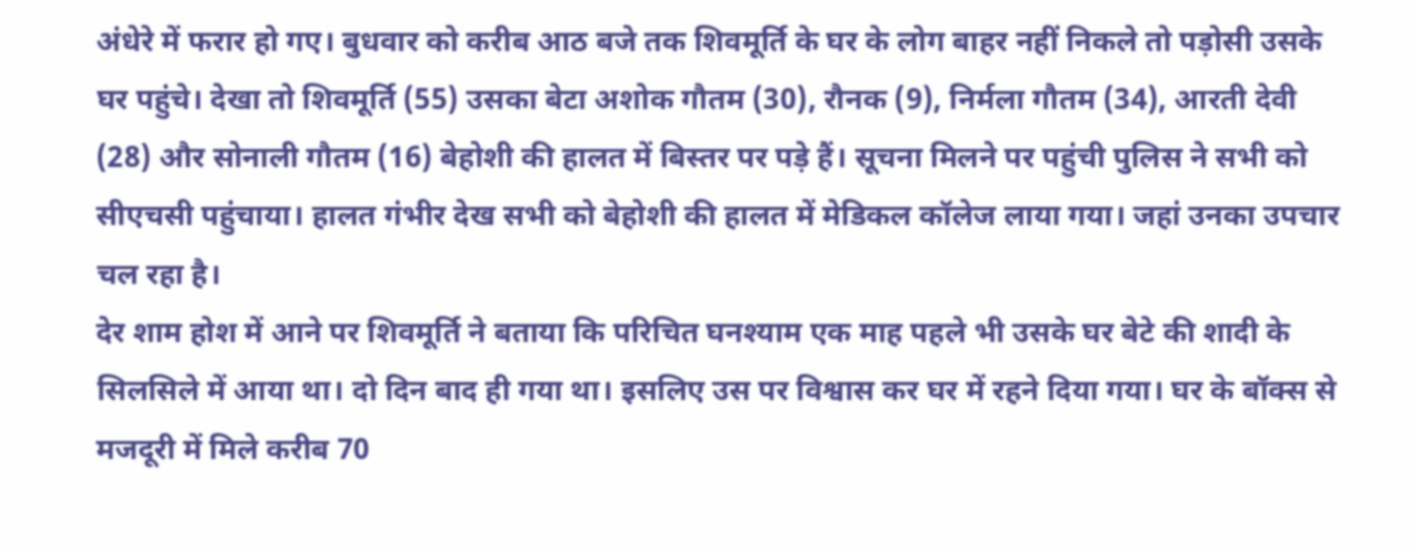अंधेरे में फरार हो गए। बुधवार को करीब आठ बजे तक शिवमूर्ति के घर के लोग बाहर नहीं निकले तो पड़ोसी उसके घर पहुंचे। देखा तो शिवमूर्ति (55) उसका बेटा अशोक गौतम (30), रौनक (9), निर्मला गौतम (34), आरती देवी (28) और सोनाली गौतम (16) बेहोशी की हालत में बिस्तर पर पड़े हैं। सूचना मिलने पर पहुंची पुलिस ने सभी को सीएचसी पहुंचाया। हालत गंभीर देख सभी को बेहोशी की हालत में मेडिकल कॉलेज लाया गया। जहां उनका उपचार चल रहा है।
देर शाम होश में आने पर शिवमूर्ति ने बताया कि परिचित घनश्याम एक माह पहले भी उसके घर बेटे की शादी के सिलसिले में आया था। दो दिन बाद ही गया था। इसलिए उस पर विश्वास कर घर में रहने दिया गया। घर के बॉक्स से मजदूरी में मिले करीब 70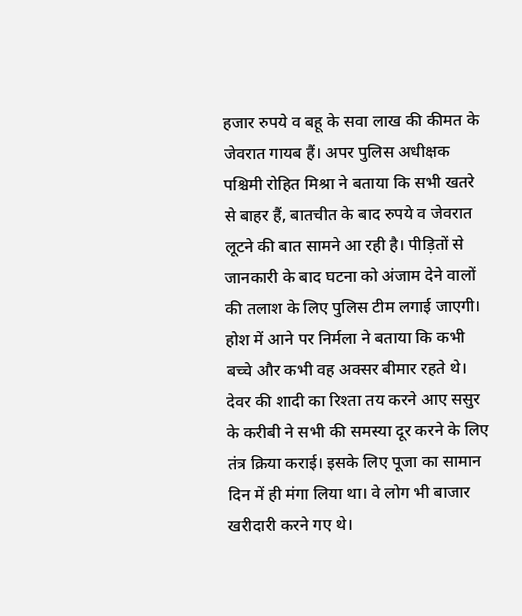हजार रुपये व बहू के सवा लाख की कीमत के जेवरात गायब हैं। अपर पुलिस अधीक्षक पश्चिमी रोहित मिश्रा ने बताया कि सभी खतरे से बाहर हैं, बातचीत के बाद रुपये व जेवरात लूटने की बात सामने आ रही है। पीड़ितों से जानकारी के बाद घटना को अंजाम देने वालों की तलाश के लिए पुलिस टीम लगाई जाएगी।
होश में आने पर निर्मला ने बताया कि कभी बच्चे और कभी वह अक्सर बीमार रहते थे। देवर की शादी का रिश्ता तय करने आए ससुर के करीबी ने सभी की समस्या दूर करने के लिए तंत्र क्रिया कराई। इसके लिए पूजा का सामान दिन में ही मंगा लिया था। वे लोग भी बाजार खरीदारी करने गए थे।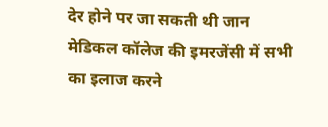देर होने पर जा सकती थी जान
मेडिकल कॉलेज की इमरजेंसी में सभी का इलाज करने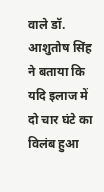वाले डॉ. आशुतोष सिंह ने बताया कि यदि इलाज में दो चार घंटे का विलंब हुआ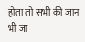होता तो सभी की जान भी जा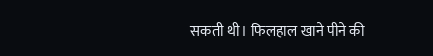सकती थी। फिलहाल खाने पीने की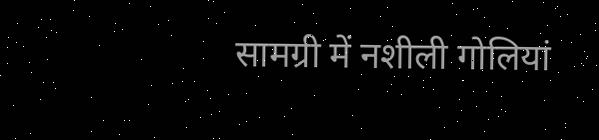सामग्री में नशीली गोलियां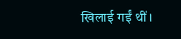खिलाई गईं थीं।